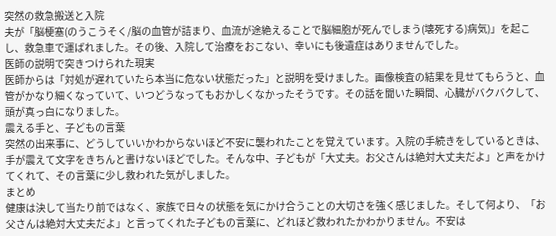突然の救急搬送と入院
夫が「脳梗塞(のうこうそく/脳の血管が詰まり、血流が途絶えることで脳細胞が死んでしまう(壊死する)病気)」を起こし、救急車で運ばれました。その後、入院して治療をおこない、幸いにも後遺症はありませんでした。
医師の説明で突きつけられた現実
医師からは「対処が遅れていたら本当に危ない状態だった」と説明を受けました。画像検査の結果を見せてもらうと、血管がかなり細くなっていて、いつどうなってもおかしくなかったそうです。その話を聞いた瞬間、心臓がバクバクして、頭が真っ白になりました。
震える手と、子どもの言葉
突然の出来事に、どうしていいかわからないほど不安に襲われたことを覚えています。入院の手続きをしているときは、手が震えて文字をきちんと書けないほどでした。そんな中、子どもが「大丈夫。お父さんは絶対大丈夫だよ」と声をかけてくれて、その言葉に少し救われた気がしました。
まとめ
健康は決して当たり前ではなく、家族で日々の状態を気にかけ合うことの大切さを強く感じました。そして何より、「お父さんは絶対大丈夫だよ」と言ってくれた子どもの言葉に、どれほど救われたかわかりません。不安は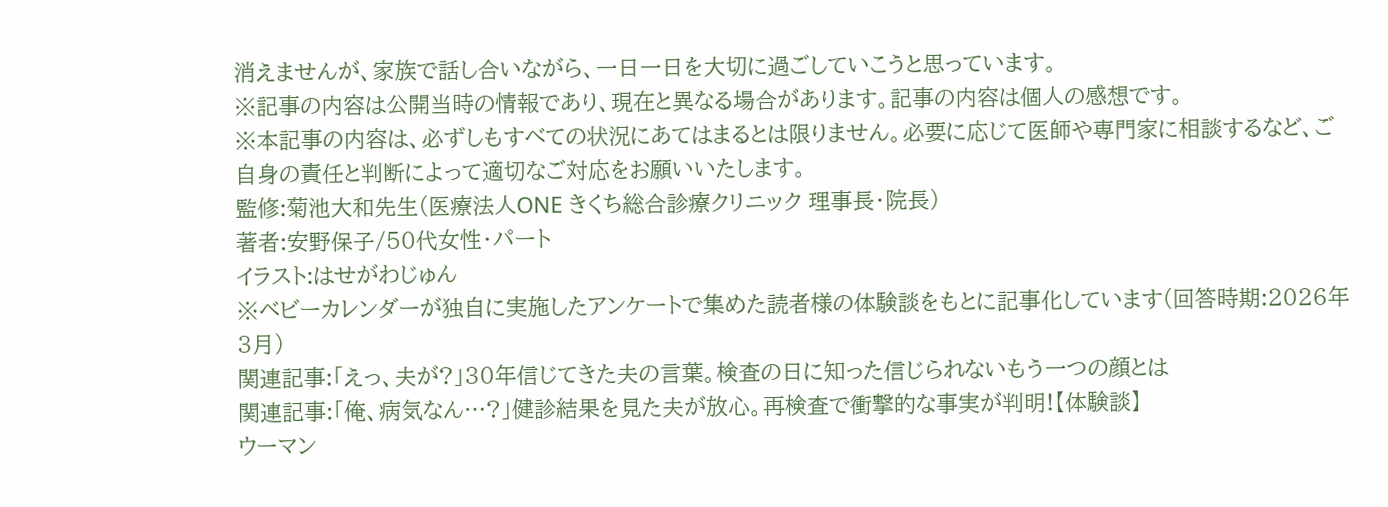消えませんが、家族で話し合いながら、一日一日を大切に過ごしていこうと思っています。
※記事の内容は公開当時の情報であり、現在と異なる場合があります。記事の内容は個人の感想です。
※本記事の内容は、必ずしもすべての状況にあてはまるとは限りません。必要に応じて医師や専門家に相談するなど、ご自身の責任と判断によって適切なご対応をお願いいたします。
監修:菊池大和先生(医療法人ONE きくち総合診療クリニック 理事長・院長)
著者:安野保子/50代女性・パート
イラスト:はせがわじゅん
※ベビーカレンダーが独自に実施したアンケートで集めた読者様の体験談をもとに記事化しています(回答時期:2026年3月)
関連記事:「えっ、夫が?」30年信じてきた夫の言葉。検査の日に知った信じられないもう一つの顔とは
関連記事:「俺、病気なん…?」健診結果を見た夫が放心。再検査で衝撃的な事実が判明!【体験談】
ウーマン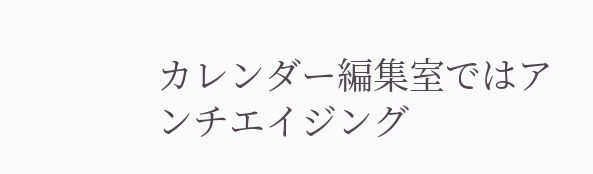カレンダー編集室ではアンチエイジング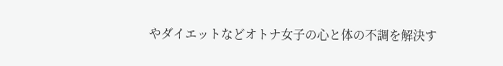やダイエットなどオトナ女子の心と体の不調を解決す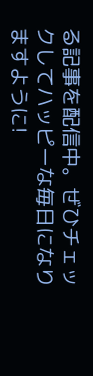る記事を配信中。ぜひチェックしてハッピーな毎日になりますように!